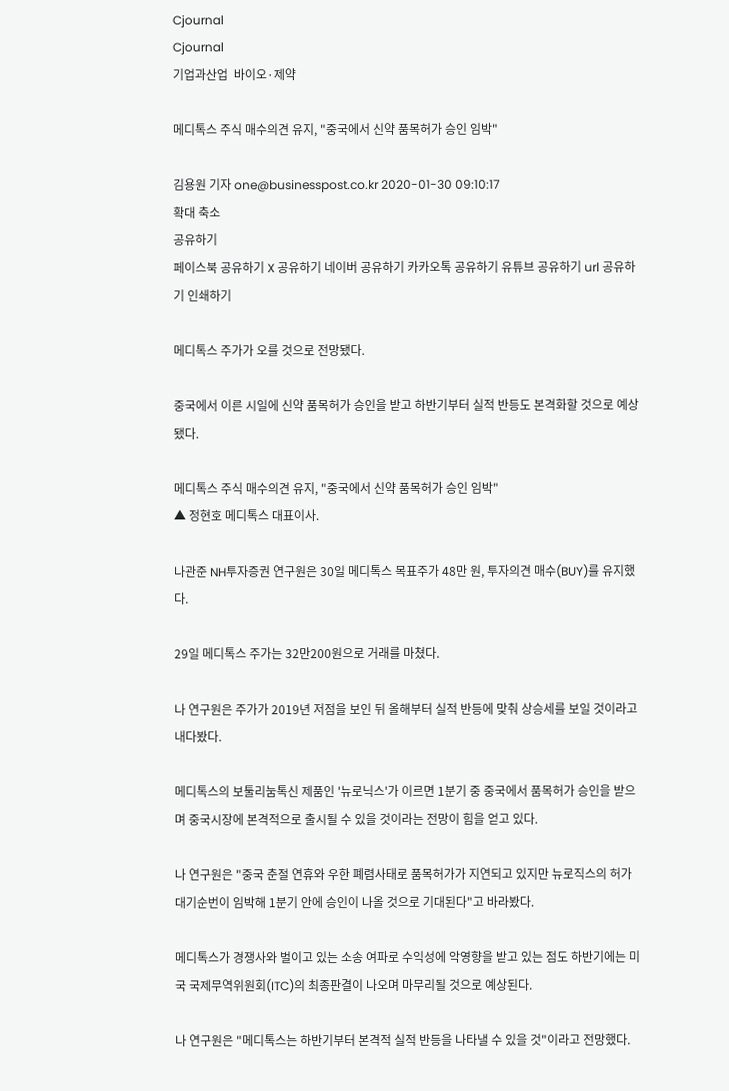Cjournal
Cjournal
기업과산업  바이오·제약

메디톡스 주식 매수의견 유지, "중국에서 신약 품목허가 승인 임박"

김용원 기자 one@businesspost.co.kr 2020-01-30 09:10:17
확대 축소
공유하기
페이스북 공유하기 X 공유하기 네이버 공유하기 카카오톡 공유하기 유튜브 공유하기 url 공유하기 인쇄하기

메디톡스 주가가 오를 것으로 전망됐다.

중국에서 이른 시일에 신약 품목허가 승인을 받고 하반기부터 실적 반등도 본격화할 것으로 예상됐다.

메디톡스 주식 매수의견 유지, "중국에서 신약 품목허가 승인 임박"
▲ 정현호 메디톡스 대표이사.

나관준 NH투자증권 연구원은 30일 메디톡스 목표주가 48만 원, 투자의견 매수(BUY)를 유지했다.

29일 메디톡스 주가는 32만200원으로 거래를 마쳤다.

나 연구원은 주가가 2019년 저점을 보인 뒤 올해부터 실적 반등에 맞춰 상승세를 보일 것이라고 내다봤다.

메디톡스의 보툴리눔톡신 제품인 '뉴로닉스'가 이르면 1분기 중 중국에서 품목허가 승인을 받으며 중국시장에 본격적으로 출시될 수 있을 것이라는 전망이 힘을 얻고 있다.

나 연구원은 "중국 춘절 연휴와 우한 폐렴사태로 품목허가가 지연되고 있지만 뉴로직스의 허가 대기순번이 임박해 1분기 안에 승인이 나올 것으로 기대된다"고 바라봤다.

메디톡스가 경쟁사와 벌이고 있는 소송 여파로 수익성에 악영향을 받고 있는 점도 하반기에는 미국 국제무역위원회(ITC)의 최종판결이 나오며 마무리될 것으로 예상된다.

나 연구원은 "메디톡스는 하반기부터 본격적 실적 반등을 나타낼 수 있을 것"이라고 전망했다.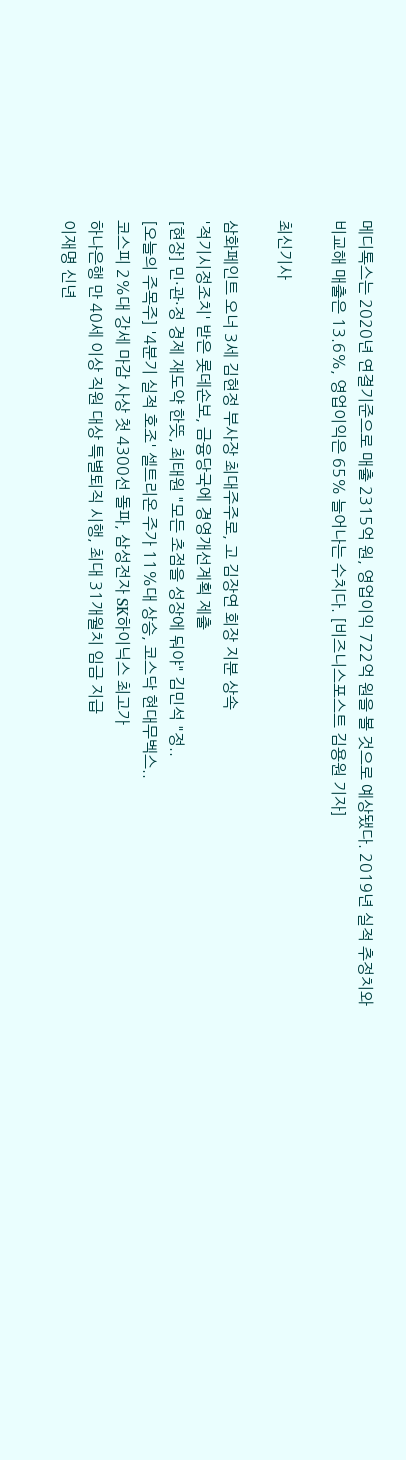메디톡스는 2020년 연결기준으로 매출 2315억 원, 영업이익 722억 원을 볼 것으로 예상됐다. 2019년 실적 추정치와 비교해 매출은 13.6%, 영업이익은 65% 늘어나는 수치다. [비즈니스포스트 김용원 기자]

최신기사

삼화페인트 오너 3세 김현정 부사장 최대주주로, 고 김장연 회장 지분 상속
'적기시정조치' 받은 롯데손보, 금융당국에 경영개선계획 제출
[현장] 민·관·정 경제 재도약 한뜻, 최태원 "모든 초점을 성장에 둬야" 김민석 "정..
[오늘의 주목주] '4분기 실적 호조' 셀트리온 주가 11%대 상승, 코스닥 현대무벡스..
코스피 2%대 강세 마감 사상 첫 4300선 돌파, 삼성전자 SK하이닉스 최고가
하나은행 만 40세 이상 직원 대상 특별퇴직 시행, 최대 31개월치 임금 지급
이재명 신년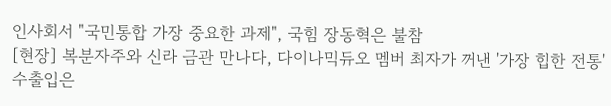인사회서 "국민통합 가장 중요한 과제", 국힘 장동혁은 불참
[현장] 복분자주와 신라 금관 만나다, 다이나믹듀오 멤버 최자가 꺼낸 '가장 힙한 전통'
수출입은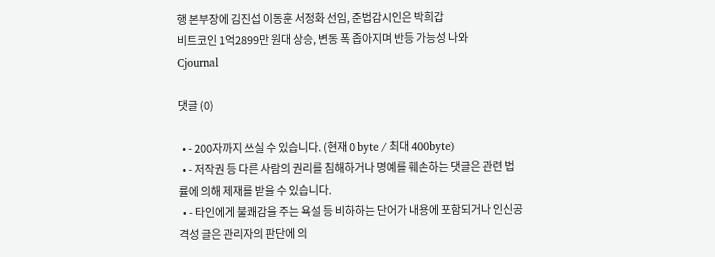행 본부장에 김진섭 이동훈 서정화 선임, 준법감시인은 박희갑
비트코인 1억2899만 원대 상승, 변동 폭 좁아지며 반등 가능성 나와
Cjournal

댓글 (0)

  • - 200자까지 쓰실 수 있습니다. (현재 0 byte / 최대 400byte)
  • - 저작권 등 다른 사람의 권리를 침해하거나 명예를 훼손하는 댓글은 관련 법률에 의해 제재를 받을 수 있습니다.
  • - 타인에게 불쾌감을 주는 욕설 등 비하하는 단어가 내용에 포함되거나 인신공격성 글은 관리자의 판단에 의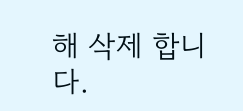해 삭제 합니다.